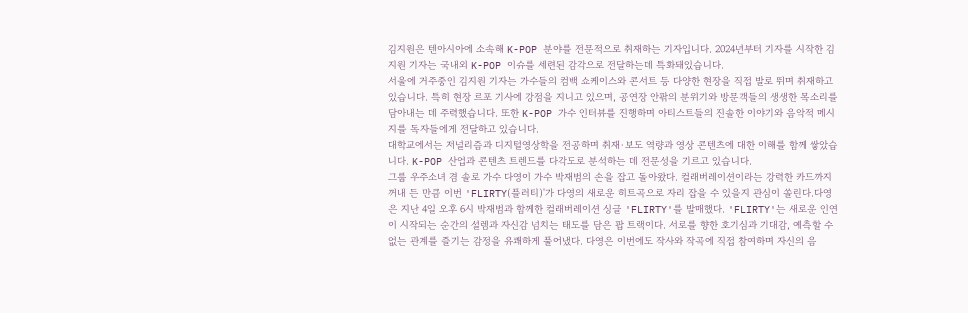김지원은 텐아시아에 소속해 K-POP 분야를 전문적으로 취재하는 기자입니다. 2024년부터 기자를 시작한 김지원 기자는 국내외 K-POP 이슈를 세련된 감각으로 전달하는데 특화돼있습니다.
서울에 거주중인 김지원 기자는 가수들의 컴백 쇼케이스와 콘서트 등 다양한 현장을 직접 발로 뛰며 취재하고 있습니다. 특히 현장 르포 기사에 강점을 지니고 있으며, 공연장 안팎의 분위기와 방문객들의 생생한 목소리를 담아내는 데 주력했습니다. 또한 K-POP 가수 인터뷰를 진행하며 아티스트들의 진솔한 이야기와 음악적 메시지를 독자들에게 전달하고 있습니다.
대학교에서는 저널리즘과 디지털영상학을 전공하며 취재·보도 역량과 영상 콘텐츠에 대한 이해를 함께 쌓았습니다. K-POP 산업과 콘텐츠 트렌드를 다각도로 분석하는 데 전문성을 기르고 있습니다.
그룹 우주소녀 겸 솔로 가수 다영이 가수 박재범의 손을 잡고 돌아왔다. 컬래버레이션이라는 강력한 카드까지 꺼내 든 만큼 이번 'FLIRTY(플러티)'가 다영의 새로운 히트곡으로 자리 잡을 수 있을지 관심이 쏠린다.다영은 지난 4일 오후 6시 박재범과 함께한 컬래버레이션 싱글 'FLIRTY'를 발매했다. 'FLIRTY'는 새로운 인연이 시작되는 순간의 설렘과 자신감 넘치는 태도를 담은 팝 트랙이다. 서로를 향한 호기심과 기대감, 예측할 수 없는 관계를 즐기는 감정을 유쾌하게 풀어냈다. 다영은 이번에도 작사와 작곡에 직접 참여하며 자신의 음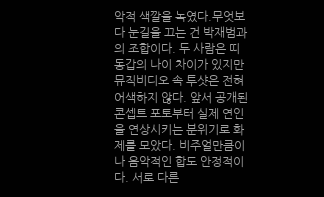악적 색깔을 녹였다.무엇보다 눈길을 끄는 건 박재범과의 조합이다. 두 사람은 띠동갑의 나이 차이가 있지만 뮤직비디오 속 투샷은 전혀 어색하지 않다. 앞서 공개된 콘셉트 포토부터 실제 연인을 연상시키는 분위기로 화제를 모았다. 비주얼만큼이나 음악적인 합도 안정적이다. 서로 다른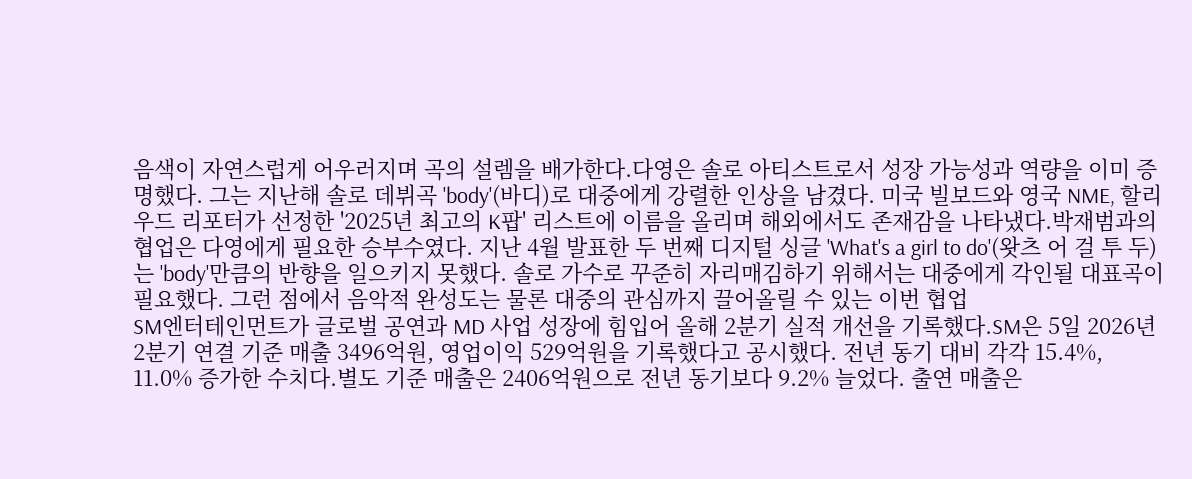음색이 자연스럽게 어우러지며 곡의 설렘을 배가한다.다영은 솔로 아티스트로서 성장 가능성과 역량을 이미 증명했다. 그는 지난해 솔로 데뷔곡 'body'(바디)로 대중에게 강렬한 인상을 남겼다. 미국 빌보드와 영국 NME, 할리우드 리포터가 선정한 '2025년 최고의 K팝' 리스트에 이름을 올리며 해외에서도 존재감을 나타냈다.박재범과의 협업은 다영에게 필요한 승부수였다. 지난 4월 발표한 두 번째 디지털 싱글 'What's a girl to do'(왓츠 어 걸 투 두)는 'body'만큼의 반향을 일으키지 못했다. 솔로 가수로 꾸준히 자리매김하기 위해서는 대중에게 각인될 대표곡이 필요했다. 그런 점에서 음악적 완성도는 물론 대중의 관심까지 끌어올릴 수 있는 이번 협업
SM엔터테인먼트가 글로벌 공연과 MD 사업 성장에 힘입어 올해 2분기 실적 개선을 기록했다.SM은 5일 2026년 2분기 연결 기준 매출 3496억원, 영업이익 529억원을 기록했다고 공시했다. 전년 동기 대비 각각 15.4%, 11.0% 증가한 수치다.별도 기준 매출은 2406억원으로 전년 동기보다 9.2% 늘었다. 출연 매출은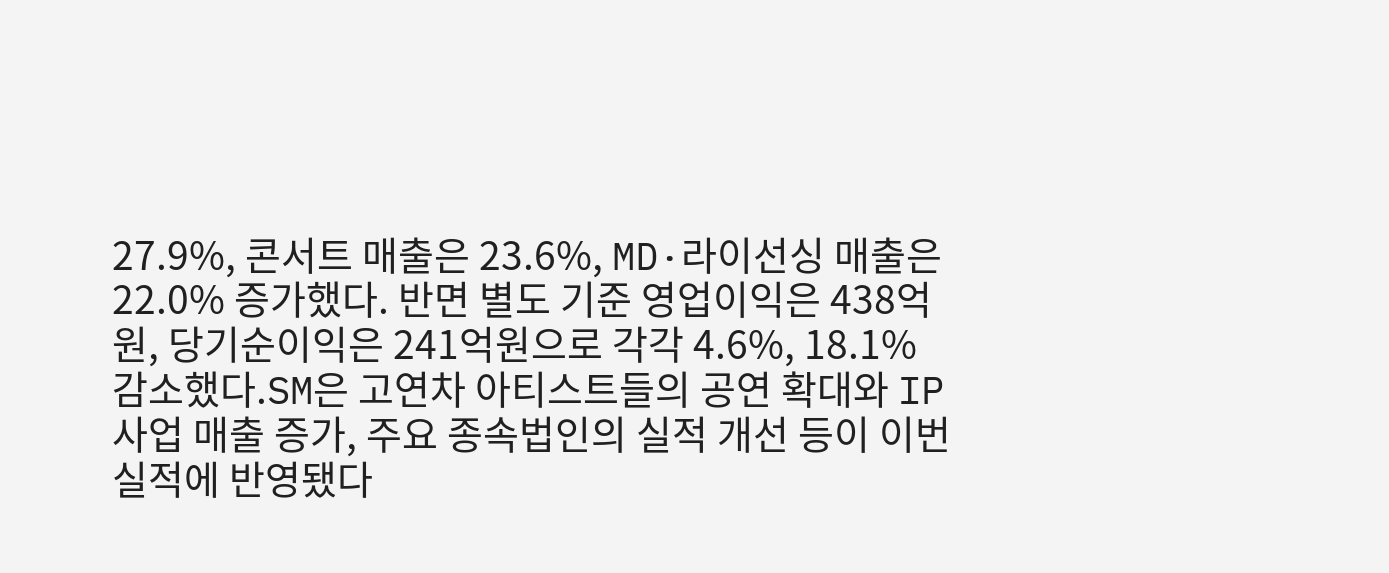27.9%, 콘서트 매출은 23.6%, MD·라이선싱 매출은 22.0% 증가했다. 반면 별도 기준 영업이익은 438억원, 당기순이익은 241억원으로 각각 4.6%, 18.1% 감소했다.SM은 고연차 아티스트들의 공연 확대와 IP 사업 매출 증가, 주요 종속법인의 실적 개선 등이 이번 실적에 반영됐다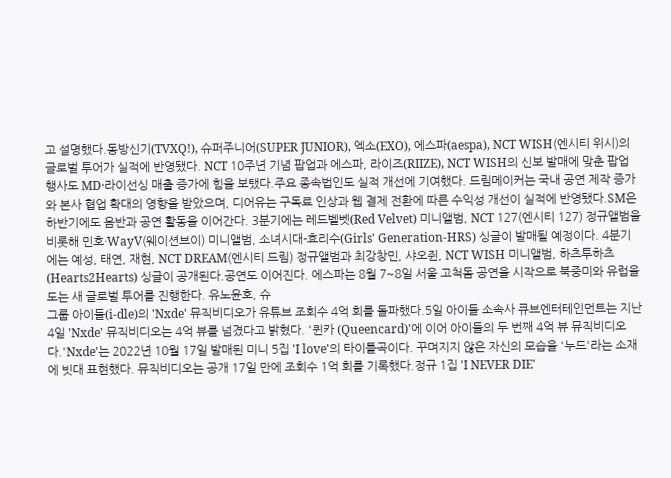고 설명했다.동방신기(TVXQ!), 슈퍼주니어(SUPER JUNIOR), 엑소(EXO), 에스파(aespa), NCT WISH(엔시티 위시)의 글로벌 투어가 실적에 반영됐다. NCT 10주년 기념 팝업과 에스파, 라이즈(RIIZE), NCT WISH의 신보 발매에 맞춘 팝업 행사도 MD·라이선싱 매출 증가에 힘을 보탰다.주요 종속법인도 실적 개선에 기여했다. 드림메이커는 국내 공연 제작 증가와 본사 협업 확대의 영향을 받았으며, 디어유는 구독료 인상과 웹 결제 전환에 따른 수익성 개선이 실적에 반영됐다.SM은 하반기에도 음반과 공연 활동을 이어간다. 3분기에는 레드벨벳(Red Velvet) 미니앨범, NCT 127(엔시티 127) 정규앨범을 비롯해 민호·WayV(웨이션브이) 미니앨범, 소녀시대-효리수(Girls' Generation-HRS) 싱글이 발매될 예정이다. 4분기에는 예성, 태연, 재현, NCT DREAM(엔시티 드림) 정규앨범과 최강창민, 샤오쥔, NCT WISH 미니앨범, 하츠투하츠(Hearts2Hearts) 싱글이 공개된다.공연도 이어진다. 에스파는 8월 7~8일 서울 고척돔 공연을 시작으로 북중미와 유럽을 도는 새 글로벌 투어를 진행한다. 유노윤호, 슈
그룹 아이들(i-dle)의 'Nxde' 뮤직비디오가 유튜브 조회수 4억 회를 돌파했다.5일 아이들 소속사 큐브엔터테인먼트는 지난 4일 'Nxde' 뮤직비디오는 4억 뷰를 넘겼다고 밝혔다. '퀸카 (Queencard)'에 이어 아이들의 두 번째 4억 뷰 뮤직비디오다.'Nxde'는 2022년 10월 17일 발매된 미니 5집 'I love'의 타이틀곡이다. 꾸며지지 않은 자신의 모습을 '누드'라는 소재에 빗대 표현했다. 뮤직비디오는 공개 17일 만에 조회수 1억 회를 기록했다.정규 1집 'I NEVER DIE'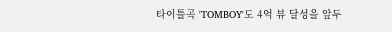타이틀곡 'TOMBOY'도 4억 뷰 달성을 앞두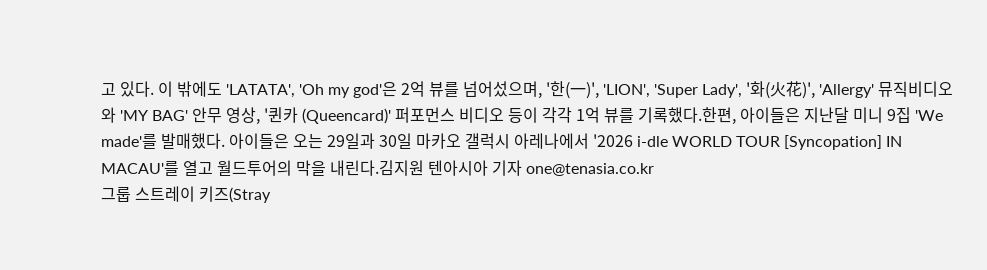고 있다. 이 밖에도 'LATATA', 'Oh my god'은 2억 뷰를 넘어섰으며, '한(一)', 'LION', 'Super Lady', '화(火花)', 'Allergy' 뮤직비디오와 'MY BAG' 안무 영상, '퀸카 (Queencard)' 퍼포먼스 비디오 등이 각각 1억 뷰를 기록했다.한편, 아이들은 지난달 미니 9집 'We made'를 발매했다. 아이들은 오는 29일과 30일 마카오 갤럭시 아레나에서 '2026 i-dle WORLD TOUR [Syncopation] IN MACAU'를 열고 월드투어의 막을 내린다.김지원 텐아시아 기자 one@tenasia.co.kr
그룹 스트레이 키즈(Stray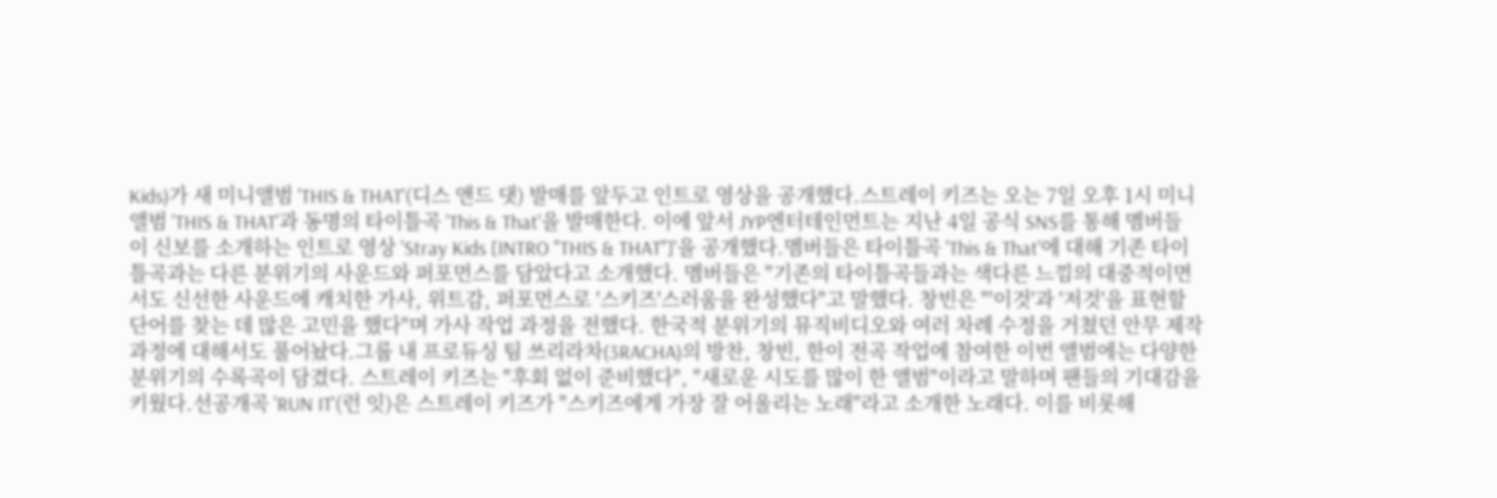Kids)가 새 미니앨범 'THIS & THAT'(디스 앤드 댓) 발매를 앞두고 인트로 영상을 공개했다.스트레이 키즈는 오는 7일 오후 1시 미니앨범 'THIS & THAT'과 동명의 타이틀곡 'This & That'을 발매한다. 이에 앞서 JYP엔터테인먼트는 지난 4일 공식 SNS를 통해 멤버들이 신보를 소개하는 인트로 영상 'Stray Kids [INTRO "THIS & THAT"]'을 공개했다.멤버들은 타이틀곡 'This & That'에 대해 기존 타이틀곡과는 다른 분위기의 사운드와 퍼포먼스를 담았다고 소개했다. 멤버들은 "기존의 타이틀곡들과는 색다른 느낌의 대중적이면서도 신선한 사운드에 캐치한 가사, 위트감, 퍼포먼스로 '스키즈'스러움을 완성했다"고 말했다. 창빈은 "'이것'과 '저것'을 표현할 단어를 찾는 데 많은 고민을 했다"며 가사 작업 과정을 전했다. 한국적 분위기의 뮤직비디오와 여러 차례 수정을 거쳤던 안무 제작 과정에 대해서도 풀어놨다.그룹 내 프로듀싱 팀 쓰리라차(3RACHA)의 방찬, 창빈, 한이 전곡 작업에 참여한 이번 앨범에는 다양한 분위기의 수록곡이 담겼다. 스트레이 키즈는 "후회 없이 준비했다", "새로운 시도를 많이 한 앨범"이라고 말하며 팬들의 기대감을 키웠다.선공개곡 'RUN IT'(런 잇)은 스트레이 키즈가 "스키즈에게 가장 잘 어울리는 노래"라고 소개한 노래다. 이를 비롯해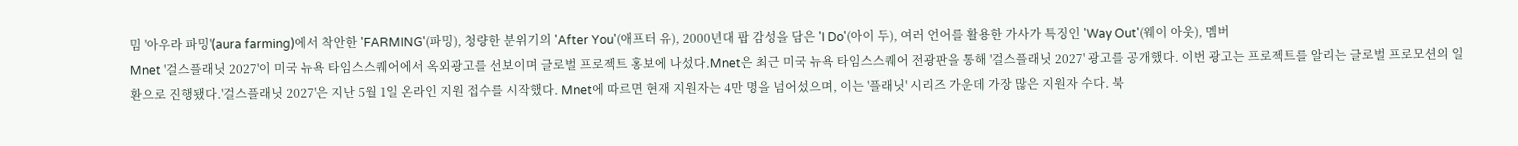밈 '아우라 파밍'(aura farming)에서 착안한 'FARMING'(파밍), 청량한 분위기의 'After You'(애프터 유), 2000년대 팝 감성을 담은 'I Do'(아이 두), 여러 언어를 활용한 가사가 특징인 'Way Out'(웨이 아웃), 멤버
Mnet '걸스플래닛 2027'이 미국 뉴욕 타임스스퀘어에서 옥외광고를 선보이며 글로벌 프로젝트 홍보에 나섰다.Mnet은 최근 미국 뉴욕 타임스스퀘어 전광판을 통해 '걸스플래닛 2027' 광고를 공개했다. 이번 광고는 프로젝트를 알리는 글로벌 프로모션의 일환으로 진행됐다.'걸스플래닛 2027'은 지난 5월 1일 온라인 지원 접수를 시작했다. Mnet에 따르면 현재 지원자는 4만 명을 넘어섰으며, 이는 '플래닛' 시리즈 가운데 가장 많은 지원자 수다. 북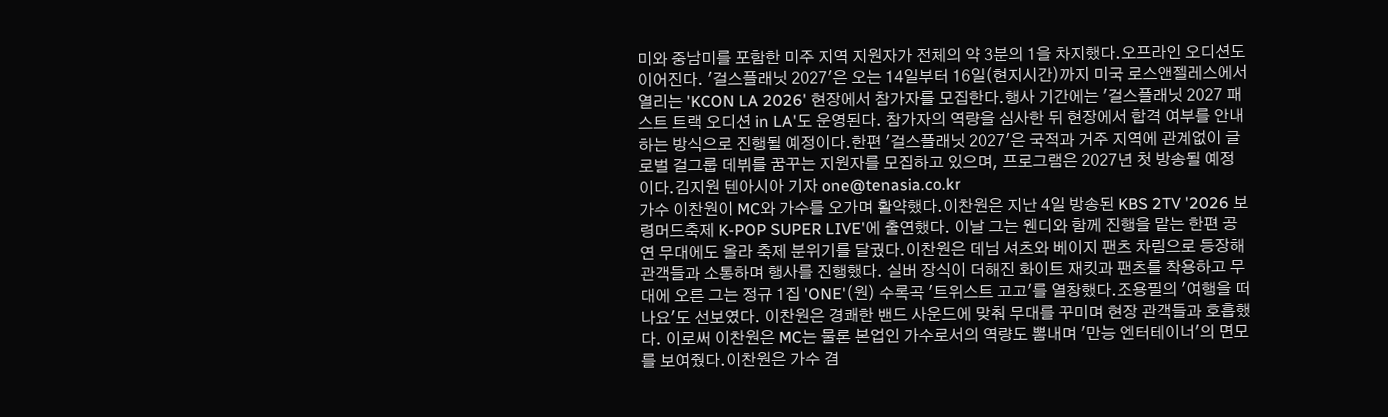미와 중남미를 포함한 미주 지역 지원자가 전체의 약 3분의 1을 차지했다.오프라인 오디션도 이어진다. '걸스플래닛 2027'은 오는 14일부터 16일(현지시간)까지 미국 로스앤젤레스에서 열리는 'KCON LA 2026' 현장에서 참가자를 모집한다.행사 기간에는 '걸스플래닛 2027 패스트 트랙 오디션 in LA'도 운영된다. 참가자의 역량을 심사한 뒤 현장에서 합격 여부를 안내하는 방식으로 진행될 예정이다.한편 '걸스플래닛 2027'은 국적과 거주 지역에 관계없이 글로벌 걸그룹 데뷔를 꿈꾸는 지원자를 모집하고 있으며, 프로그램은 2027년 첫 방송될 예정이다.김지원 텐아시아 기자 one@tenasia.co.kr
가수 이찬원이 MC와 가수를 오가며 활약했다.이찬원은 지난 4일 방송된 KBS 2TV '2026 보령머드축제 K-POP SUPER LIVE'에 출연했다. 이날 그는 웬디와 함께 진행을 맡는 한편 공연 무대에도 올라 축제 분위기를 달궜다.이찬원은 데님 셔츠와 베이지 팬츠 차림으로 등장해 관객들과 소통하며 행사를 진행했다. 실버 장식이 더해진 화이트 재킷과 팬츠를 착용하고 무대에 오른 그는 정규 1집 'ONE'(원) 수록곡 '트위스트 고고'를 열창했다.조용필의 '여행을 떠나요'도 선보였다. 이찬원은 경쾌한 밴드 사운드에 맞춰 무대를 꾸미며 현장 관객들과 호흡했다. 이로써 이찬원은 MC는 물론 본업인 가수로서의 역량도 뽐내며 '만능 엔터테이너'의 면모를 보여줬다.이찬원은 가수 겸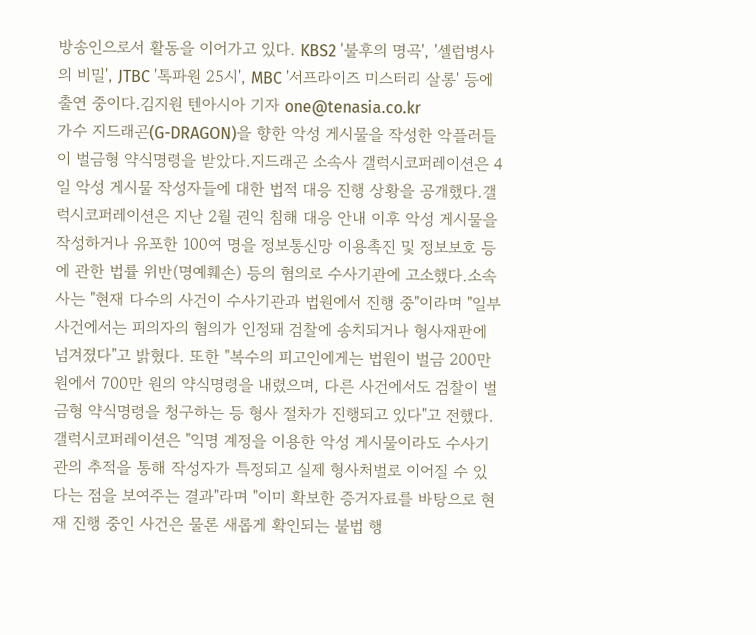방송인으로서 활동을 이어가고 있다. KBS2 '불후의 명곡', '셀럽병사의 비밀', JTBC '톡파원 25시', MBC '서프라이즈 미스터리 살롱' 등에 출연 중이다.김지원 텐아시아 기자 one@tenasia.co.kr
가수 지드래곤(G-DRAGON)을 향한 악성 게시물을 작성한 악플러들이 벌금형 약식명령을 받았다.지드래곤 소속사 갤럭시코퍼레이션은 4일 악성 게시물 작성자들에 대한 법적 대응 진행 상황을 공개했다.갤럭시코퍼레이션은 지난 2월 권익 침해 대응 안내 이후 악성 게시물을 작성하거나 유포한 100여 명을 정보통신망 이용촉진 및 정보보호 등에 관한 법률 위반(명예훼손) 등의 혐의로 수사기관에 고소했다.소속사는 "현재 다수의 사건이 수사기관과 법원에서 진행 중"이라며 "일부 사건에서는 피의자의 혐의가 인정돼 검찰에 송치되거나 형사재판에 넘겨졌다"고 밝혔다. 또한 "복수의 피고인에게는 법원이 벌금 200만 원에서 700만 원의 약식명령을 내렸으며, 다른 사건에서도 검찰이 벌금형 약식명령을 청구하는 등 형사 절차가 진행되고 있다"고 전했다.갤럭시코퍼레이션은 "익명 계정을 이용한 악성 게시물이라도 수사기관의 추적을 통해 작성자가 특정되고 실제 형사처벌로 이어질 수 있다는 점을 보여주는 결과"라며 "이미 확보한 증거자료를 바탕으로 현재 진행 중인 사건은 물론 새롭게 확인되는 불법 행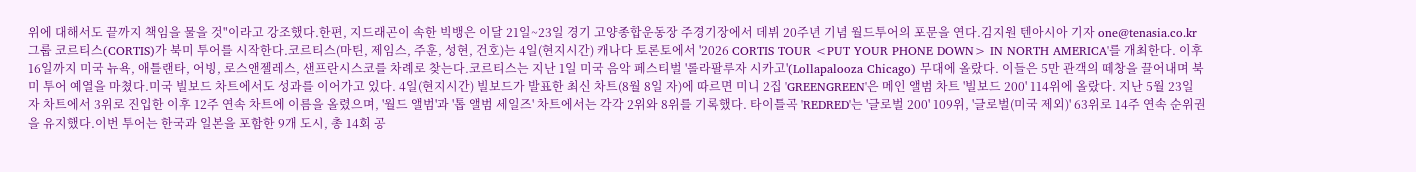위에 대해서도 끝까지 책임을 물을 것"이라고 강조했다.한편, 지드래곤이 속한 빅뱅은 이달 21일~23일 경기 고양종합운동장 주경기장에서 데뷔 20주년 기념 월드투어의 포문을 연다.김지원 텐아시아 기자 one@tenasia.co.kr
그룹 코르티스(CORTIS)가 북미 투어를 시작한다.코르티스(마틴, 제임스, 주훈, 성현, 건호)는 4일(현지시간) 캐나다 토론토에서 '2026 CORTIS TOUR <PUT YOUR PHONE DOWN> IN NORTH AMERICA'를 개최한다. 이후 16일까지 미국 뉴욕, 애틀랜타, 어빙, 로스앤젤레스, 샌프란시스코를 차례로 찾는다.코르티스는 지난 1일 미국 음악 페스티벌 '롤라팔루자 시카고'(Lollapalooza Chicago) 무대에 올랐다. 이들은 5만 관객의 떼창을 끌어내며 북미 투어 예열을 마쳤다.미국 빌보드 차트에서도 성과를 이어가고 있다. 4일(현지시간) 빌보드가 발표한 최신 차트(8월 8일 자)에 따르면 미니 2집 'GREENGREEN'은 메인 앨범 차트 '빌보드 200' 114위에 올랐다. 지난 5월 23일 자 차트에서 3위로 진입한 이후 12주 연속 차트에 이름을 올렸으며, '월드 앨범'과 '톱 앨범 세일즈' 차트에서는 각각 2위와 8위를 기록했다. 타이틀곡 'REDRED'는 '글로벌 200' 109위, '글로벌(미국 제외)' 63위로 14주 연속 순위권을 유지했다.이번 투어는 한국과 일본을 포함한 9개 도시, 총 14회 공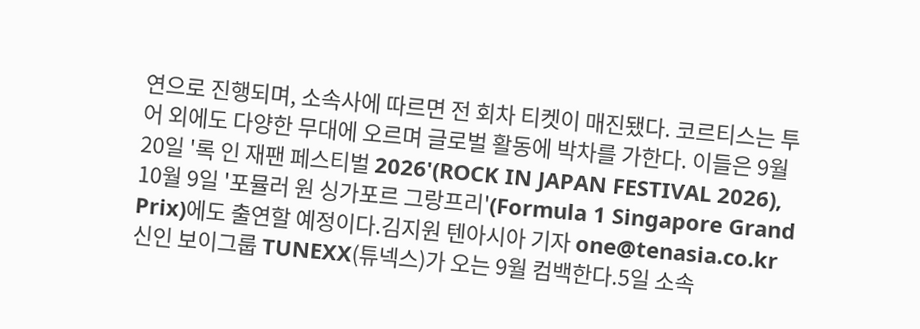연으로 진행되며, 소속사에 따르면 전 회차 티켓이 매진됐다. 코르티스는 투어 외에도 다양한 무대에 오르며 글로벌 활동에 박차를 가한다. 이들은 9월 20일 '록 인 재팬 페스티벌 2026'(ROCK IN JAPAN FESTIVAL 2026), 10월 9일 '포뮬러 원 싱가포르 그랑프리'(Formula 1 Singapore Grand Prix)에도 출연할 예정이다.김지원 텐아시아 기자 one@tenasia.co.kr
신인 보이그룹 TUNEXX(튜넥스)가 오는 9월 컴백한다.5일 소속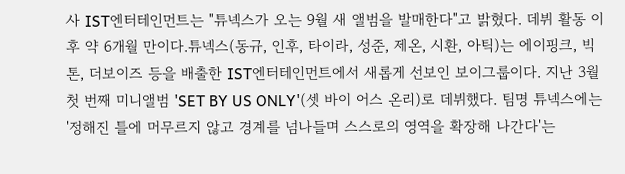사 IST엔터테인먼트는 "튜넥스가 오는 9월 새 앨범을 발매한다"고 밝혔다. 데뷔 활동 이후 약 6개월 만이다.튜넥스(동규, 인후, 타이라, 성준, 제온, 시환, 아틱)는 에이핑크, 빅톤, 더보이즈 등을 배출한 IST엔터테인먼트에서 새롭게 선보인 보이그룹이다. 지난 3월 첫 번째 미니앨범 'SET BY US ONLY'(셋 바이 어스 온리)로 데뷔했다. 팀명 튜넥스에는 '정해진 틀에 머무르지 않고 경계를 넘나들며 스스로의 영역을 확장해 나간다'는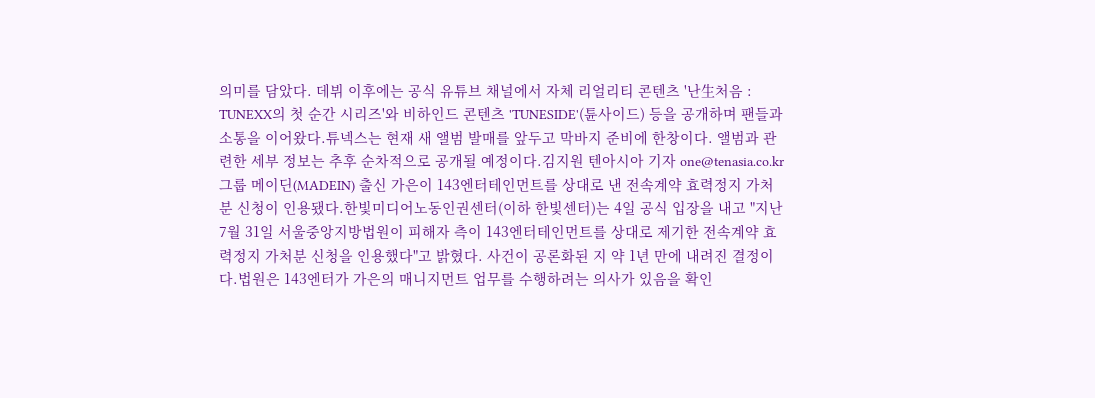의미를 담았다. 데뷔 이후에는 공식 유튜브 채널에서 자체 리얼리티 콘텐츠 '난生처음 : TUNEXX의 첫 순간 시리즈'와 비하인드 콘텐츠 'TUNESIDE'(튠사이드) 등을 공개하며 팬들과 소통을 이어왔다.튜넥스는 현재 새 앨범 발매를 앞두고 막바지 준비에 한창이다. 앨범과 관련한 세부 정보는 추후 순차적으로 공개될 예정이다.김지원 텐아시아 기자 one@tenasia.co.kr
그룹 메이딘(MADEIN) 출신 가은이 143엔터테인먼트를 상대로 낸 전속계약 효력정지 가처분 신청이 인용됐다.한빛미디어노동인권센터(이하 한빛센터)는 4일 공식 입장을 내고 "지난 7월 31일 서울중앙지방법원이 피해자 측이 143엔터테인먼트를 상대로 제기한 전속계약 효력정지 가처분 신청을 인용했다"고 밝혔다. 사건이 공론화된 지 약 1년 만에 내려진 결정이다.법원은 143엔터가 가은의 매니지먼트 업무를 수행하려는 의사가 있음을 확인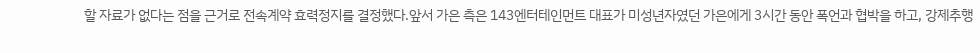할 자료가 없다는 점을 근거로 전속계약 효력정지를 결정했다.앞서 가은 측은 143엔터테인먼트 대표가 미성년자였던 가은에게 3시간 동안 폭언과 협박을 하고, 강제추행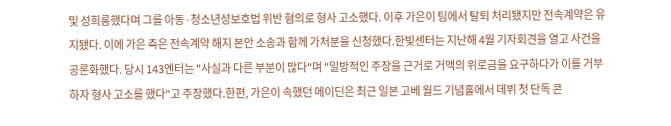및 성희롱했다며 그를 아동·청소년성보호법 위반 혐의로 형사 고소했다. 이후 가은이 팀에서 탈퇴 처리됐지만 전속계약은 유지됐다. 이에 가은 측은 전속계약 해지 본안 소송과 함께 가처분을 신청했다.한빛센터는 지난해 4월 기자회견을 열고 사건을 공론화했다. 당시 143엔터는 "사실과 다른 부분이 많다"며 "일방적인 주장을 근거로 거액의 위로금을 요구하다가 이를 거부하자 형사 고소를 했다"고 주장했다.한편, 가은이 속했던 메이딘은 최근 일본 고베 월드 기념홀에서 데뷔 첫 단독 콘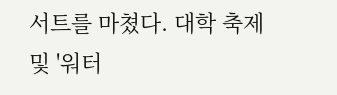서트를 마쳤다. 대학 축제 및 '워터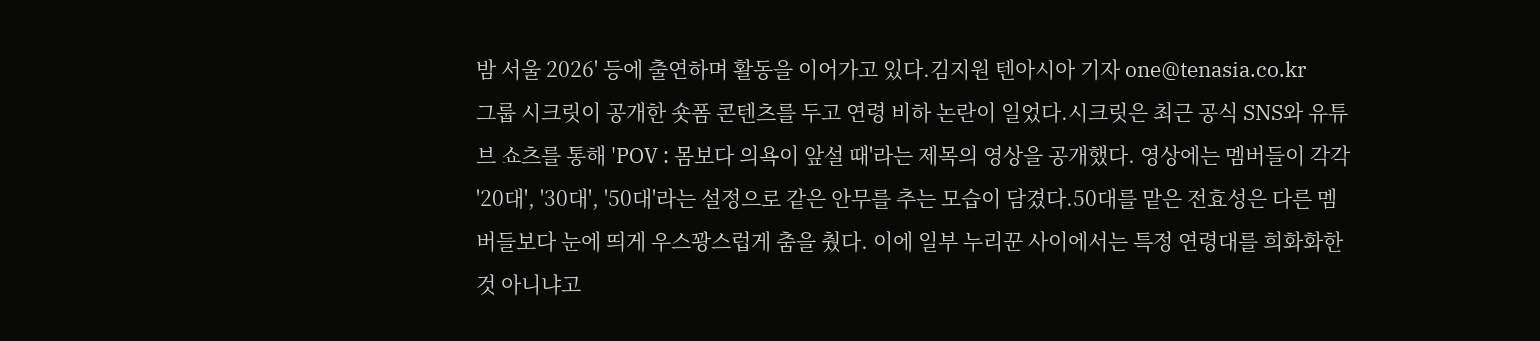밤 서울 2026' 등에 출연하며 활동을 이어가고 있다.김지원 텐아시아 기자 one@tenasia.co.kr
그룹 시크릿이 공개한 숏폼 콘텐츠를 두고 연령 비하 논란이 일었다.시크릿은 최근 공식 SNS와 유튜브 쇼츠를 통해 'POV : 몸보다 의욕이 앞설 때'라는 제목의 영상을 공개했다. 영상에는 멤버들이 각각 '20대', '30대', '50대'라는 설정으로 같은 안무를 추는 모습이 담겼다.50대를 맡은 전효성은 다른 멤버들보다 눈에 띄게 우스꽝스럽게 춤을 췄다. 이에 일부 누리꾼 사이에서는 특정 연령대를 희화화한 것 아니냐고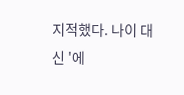지적했다. 나이 대신 '에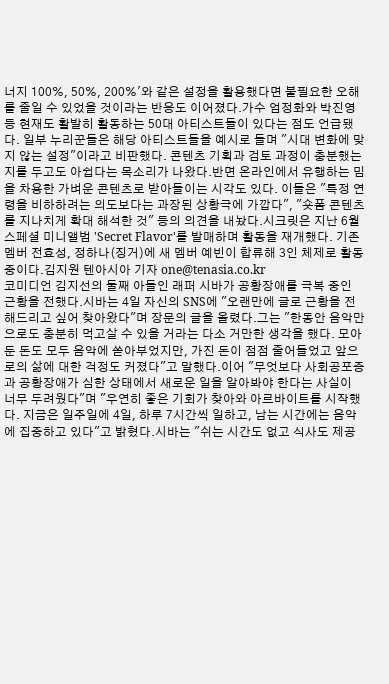너지 100%, 50%, 200%'와 같은 설정을 활용했다면 불필요한 오해를 줄일 수 있었을 것이라는 반응도 이어졌다.가수 엄정화와 박진영 등 현재도 활발히 활동하는 50대 아티스트들이 있다는 점도 언급됐다. 일부 누리꾼들은 해당 아티스트들을 예시로 들며 "시대 변화에 맞지 않는 설정"이라고 비판했다. 콘텐츠 기획과 검토 과정이 충분했는지를 두고도 아쉽다는 목소리가 나왔다.반면 온라인에서 유행하는 밈을 차용한 가벼운 콘텐츠로 받아들이는 시각도 있다. 이들은 "특정 연령을 비하하려는 의도보다는 과장된 상황극에 가깝다", "숏폼 콘텐츠를 지나치게 확대 해석한 것" 등의 의견을 내놨다.시크릿은 지난 6월 스페셜 미니앨범 'Secret Flavor'를 발매하며 활동을 재개했다. 기존 멤버 전효성, 정하나(징거)에 새 멤버 예빈이 합류해 3인 체제로 활동 중이다.김지원 텐아시아 기자 one@tenasia.co.kr
코미디언 김지선의 둘째 아들인 래퍼 시바가 공황장애를 극복 중인 근황을 전했다.시바는 4일 자신의 SNS에 "오랜만에 글로 근황을 전해드리고 싶어 찾아왔다"며 장문의 글을 올렸다.그는 "한동안 음악만으로도 충분히 먹고살 수 있을 거라는 다소 거만한 생각을 했다. 모아둔 돈도 모두 음악에 쏟아부었지만, 가진 돈이 점점 줄어들었고 앞으로의 삶에 대한 걱정도 커졌다"고 말했다.이어 "무엇보다 사회공포증과 공황장애가 심한 상태에서 새로운 일을 알아봐야 한다는 사실이 너무 두려웠다"며 "우연히 좋은 기회가 찾아와 아르바이트를 시작했다. 지금은 일주일에 4일, 하루 7시간씩 일하고, 남는 시간에는 음악에 집중하고 있다"고 밝혔다.시바는 "쉬는 시간도 없고 식사도 제공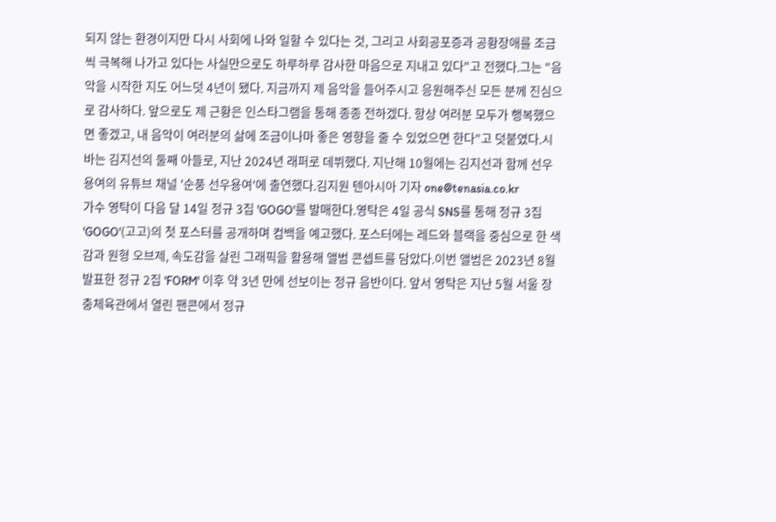되지 않는 환경이지만 다시 사회에 나와 일할 수 있다는 것, 그리고 사회공포증과 공황장애를 조금씩 극복해 나가고 있다는 사실만으로도 하루하루 감사한 마음으로 지내고 있다"고 전했다.그는 "음악을 시작한 지도 어느덧 4년이 됐다. 지금까지 제 음악을 들어주시고 응원해주신 모든 분께 진심으로 감사하다. 앞으로도 제 근황은 인스타그램을 통해 종종 전하겠다. 항상 여러분 모두가 행복했으면 좋겠고, 내 음악이 여러분의 삶에 조금이나마 좋은 영향을 줄 수 있었으면 한다"고 덧붙였다.시바는 김지선의 둘째 아들로, 지난 2024년 래퍼로 데뷔했다. 지난해 10월에는 김지선과 함께 선우용여의 유튜브 채널 '순풍 선우용여'에 출연했다.김지원 텐아시아 기자 one@tenasia.co.kr
가수 영탁이 다음 달 14일 정규 3집 'GOGO'를 발매한다.영탁은 4일 공식 SNS를 통해 정규 3집 'GOGO'(고고)의 첫 포스터를 공개하며 컴백을 예고했다. 포스터에는 레드와 블랙을 중심으로 한 색감과 원형 오브제, 속도감을 살린 그래픽을 활용해 앨범 콘셉트를 담았다.이번 앨범은 2023년 8월 발표한 정규 2집 'FORM' 이후 약 3년 만에 선보이는 정규 음반이다. 앞서 영탁은 지난 5월 서울 장충체육관에서 열린 팬콘에서 정규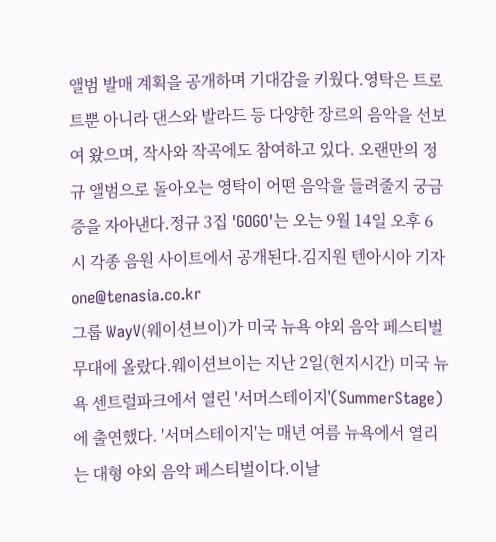앨범 발매 계획을 공개하며 기대감을 키웠다.영탁은 트로트뿐 아니라 댄스와 발라드 등 다양한 장르의 음악을 선보여 왔으며, 작사와 작곡에도 참여하고 있다. 오랜만의 정규 앨범으로 돌아오는 영탁이 어떤 음악을 들려줄지 궁금증을 자아낸다.정규 3집 'GOGO'는 오는 9월 14일 오후 6시 각종 음원 사이트에서 공개된다.김지원 텐아시아 기자 one@tenasia.co.kr
그룹 WayV(웨이션브이)가 미국 뉴욕 야외 음악 페스티벌 무대에 올랐다.웨이션브이는 지난 2일(현지시간) 미국 뉴욕 센트럴파크에서 열린 '서머스테이지'(SummerStage)에 출연했다. '서머스테이지'는 매년 여름 뉴욕에서 열리는 대형 야외 음악 페스티벌이다.이날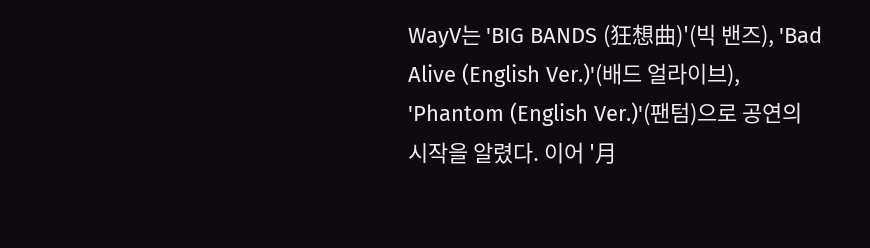WayV는 'BIG BANDS (狂想曲)'(빅 밴즈), 'Bad Alive (English Ver.)'(배드 얼라이브), 'Phantom (English Ver.)'(팬텀)으로 공연의 시작을 알렸다. 이어 '月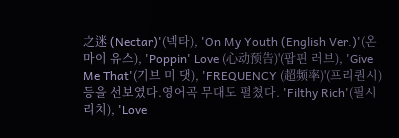之迷 (Nectar)'(넥타), 'On My Youth (English Ver.)'(온 마이 유스), 'Poppin' Love (心动预告)'(팝핀 러브), 'Give Me That'(기브 미 댓), 'FREQUENCY (超频率)'(프리퀀시) 등을 선보였다.영어곡 무대도 펼쳤다. 'Filthy Rich'(필시 리치), 'Love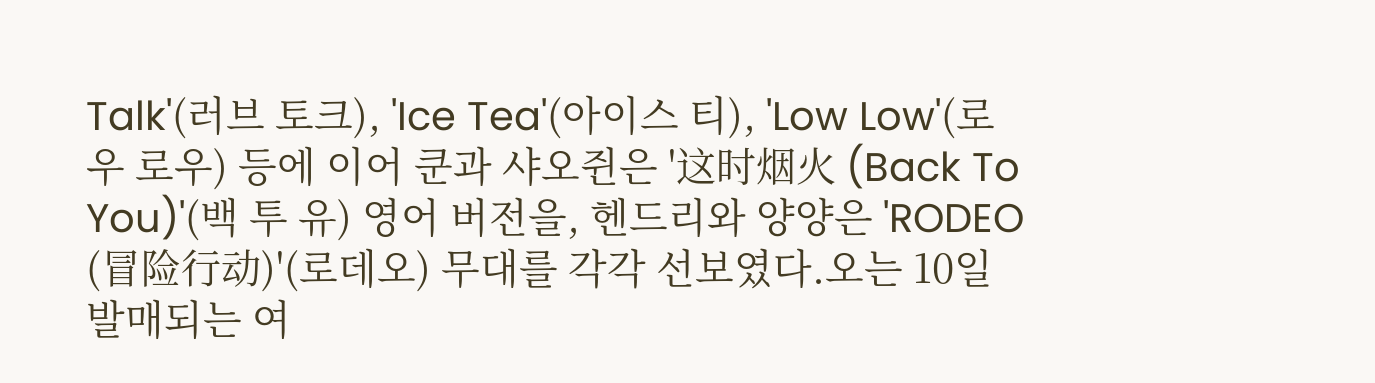Talk'(러브 토크), 'Ice Tea'(아이스 티), 'Low Low'(로우 로우) 등에 이어 쿤과 샤오쥔은 '这时烟火 (Back To You)'(백 투 유) 영어 버전을, 헨드리와 양양은 'RODEO (冒险行动)'(로데오) 무대를 각각 선보였다.오는 10일 발매되는 여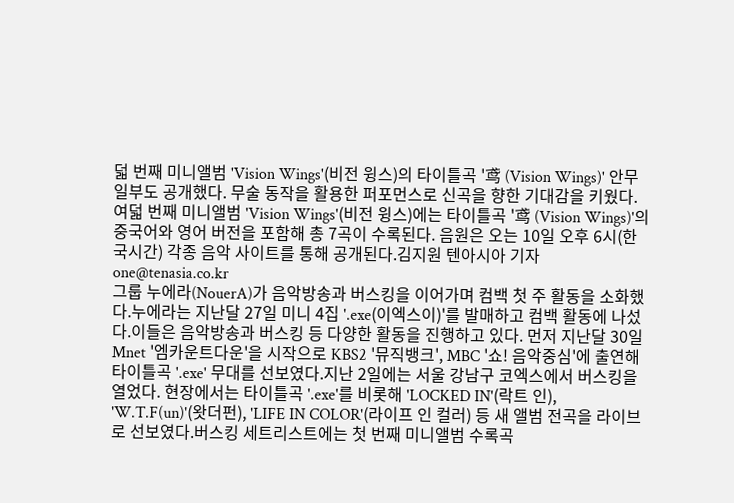덟 번째 미니앨범 'Vision Wings'(비전 윙스)의 타이틀곡 '鸢 (Vision Wings)' 안무 일부도 공개했다. 무술 동작을 활용한 퍼포먼스로 신곡을 향한 기대감을 키웠다.여덟 번째 미니앨범 'Vision Wings'(비전 윙스)에는 타이틀곡 '鸢 (Vision Wings)'의 중국어와 영어 버전을 포함해 총 7곡이 수록된다. 음원은 오는 10일 오후 6시(한국시간) 각종 음악 사이트를 통해 공개된다.김지원 텐아시아 기자 one@tenasia.co.kr
그룹 누에라(NouerA)가 음악방송과 버스킹을 이어가며 컴백 첫 주 활동을 소화했다.누에라는 지난달 27일 미니 4집 '.exe(이엑스이)'를 발매하고 컴백 활동에 나섰다.이들은 음악방송과 버스킹 등 다양한 활동을 진행하고 있다. 먼저 지난달 30일 Mnet '엠카운트다운'을 시작으로 KBS2 '뮤직뱅크', MBC '쇼! 음악중심'에 출연해 타이틀곡 '.exe' 무대를 선보였다.지난 2일에는 서울 강남구 코엑스에서 버스킹을 열었다. 현장에서는 타이틀곡 '.exe'를 비롯해 'LOCKED IN'(락트 인), 'W.T.F(un)'(왓더펀), 'LIFE IN COLOR'(라이프 인 컬러) 등 새 앨범 전곡을 라이브로 선보였다.버스킹 세트리스트에는 첫 번째 미니앨범 수록곡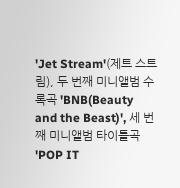'Jet Stream'(제트 스트림), 두 번째 미니앨범 수록곡 'BNB(Beauty and the Beast)', 세 번째 미니앨범 타이틀곡 'POP IT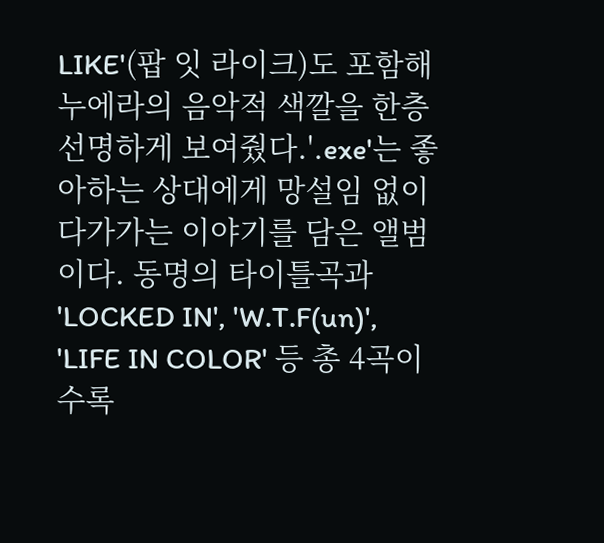LIKE'(팝 잇 라이크)도 포함해 누에라의 음악적 색깔을 한층 선명하게 보여줬다.'.exe'는 좋아하는 상대에게 망설임 없이 다가가는 이야기를 담은 앨범이다. 동명의 타이틀곡과 'LOCKED IN', 'W.T.F(un)', 'LIFE IN COLOR' 등 총 4곡이 수록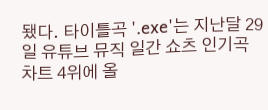됐다. 타이틀곡 '.exe'는 지난달 29일 유튜브 뮤직 일간 쇼츠 인기곡 차트 4위에 올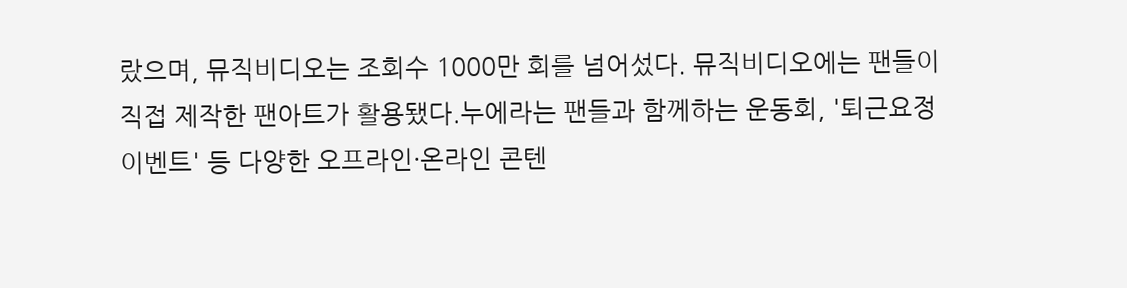랐으며, 뮤직비디오는 조회수 1000만 회를 넘어섰다. 뮤직비디오에는 팬들이 직접 제작한 팬아트가 활용됐다.누에라는 팬들과 함께하는 운동회, '퇴근요정 이벤트' 등 다양한 오프라인·온라인 콘텐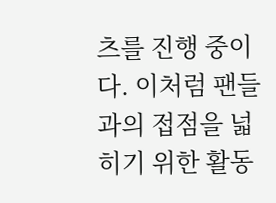츠를 진행 중이다. 이처럼 팬들과의 접점을 넓히기 위한 활동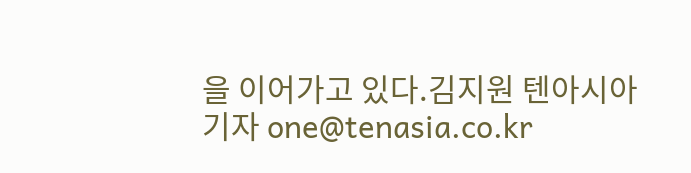을 이어가고 있다.김지원 텐아시아 기자 one@tenasia.co.kr